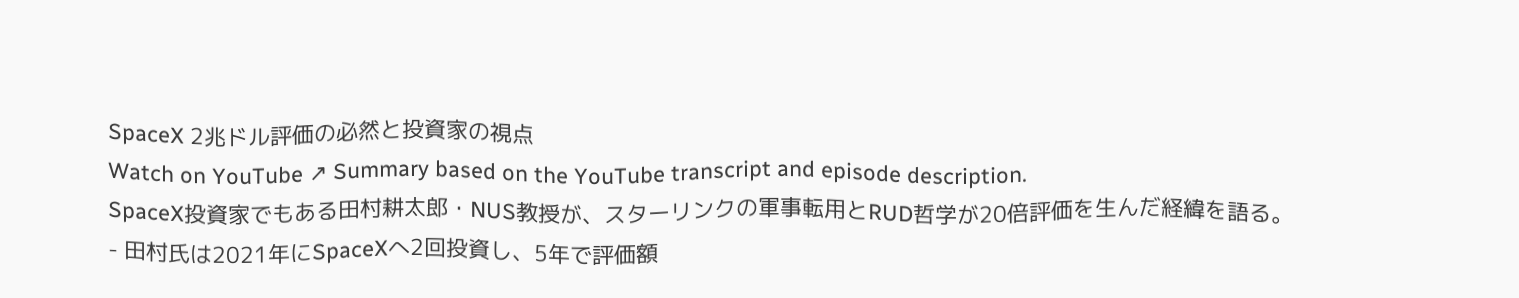SpaceX 2兆ドル評価の必然と投資家の視点
Watch on YouTube ↗ Summary based on the YouTube transcript and episode description.
SpaceX投資家でもある田村耕太郎・NUS教授が、スターリンクの軍事転用とRUD哲学が20倍評価を生んだ経緯を語る。
- 田村氏は2021年にSpaceXへ2回投資し、5年で評価額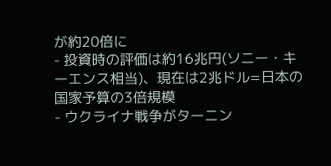が約20倍に
- 投資時の評価は約16兆円(ソニー・キーエンス相当)、現在は2兆ドル=日本の国家予算の3倍規模
- ウクライナ戦争がターニン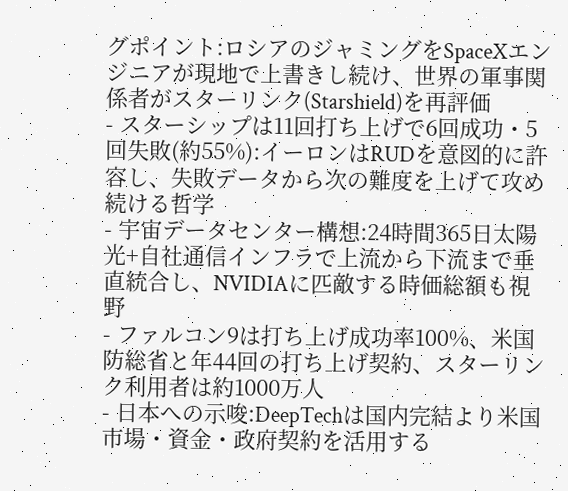グポイント:ロシアのジャミングをSpaceXエンジニアが現地で上書きし続け、世界の軍事関係者がスターリンク(Starshield)を再評価
- スターシップは11回打ち上げで6回成功・5回失敗(約55%):イーロンはRUDを意図的に許容し、失敗データから次の難度を上げて攻め続ける哲学
- 宇宙データセンター構想:24時間365日太陽光+自社通信インフラで上流から下流まで垂直統合し、NVIDIAに匹敵する時価総額も視野
- ファルコン9は打ち上げ成功率100%、米国防総省と年44回の打ち上げ契約、スターリンク利用者は約1000万人
- 日本への示唆:DeepTechは国内完結より米国市場・資金・政府契約を活用する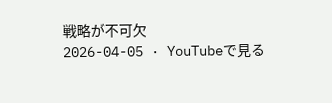戦略が不可欠
2026-04-05 · YouTubeで見る